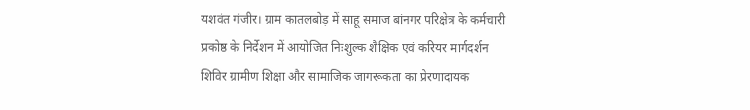यशवंत गंजीर। ग्राम कातलबोड़ में साहू समाज बांनगर परिक्षेत्र के कर्मचारी प्रकोष्ठ के निर्देशन में आयोजित निःशुल्क शैक्षिक एवं करियर मार्गदर्शन शिविर ग्रामीण शिक्षा और सामाजिक जागरूकता का प्रेरणादायक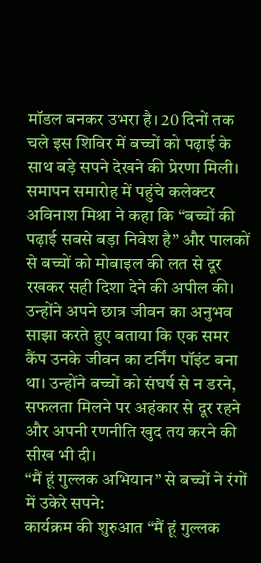मॉडल बनकर उभरा है। 20 दिनों तक चले इस शिविर में बच्चों को पढ़ाई के साथ बड़े सपने देखने की प्रेरणा मिली। समापन समारोह में पहुंचे कलेक्टर अविनाश मिश्रा ने कहा कि “बच्चों की पढ़ाई सबसे बड़ा निवेश है” और पालकों से बच्चों को मोबाइल की लत से दूर रखकर सही दिशा देने की अपील की। उन्होंने अपने छात्र जीवन का अनुभव साझा करते हुए बताया कि एक समर कैंप उनके जीवन का टर्निंग पॉइंट बना था। उन्होंने बच्चों को संघर्ष से न डरने, सफलता मिलने पर अहंकार से दूर रहने और अपनी रणनीति खुद तय करने की सीख भी दी।
“मैं हूं गुल्लक अभियान” से बच्चों ने रंगों में उकेरे सपने:
कार्यक्रम की शुरुआत “मैं हूं गुल्लक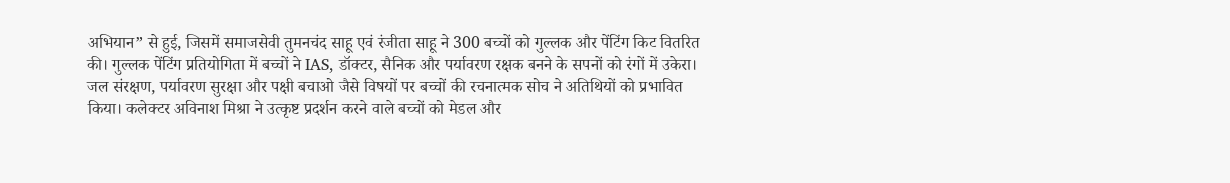अभियान” से हुई, जिसमें समाजसेवी तुमनचंद साहू एवं रंजीता साहू ने 300 बच्चों को गुल्लक और पेंटिंग किट वितरित की। गुल्लक पेंटिंग प्रतियोगिता में बच्चों ने IAS, डॉक्टर, सैनिक और पर्यावरण रक्षक बनने के सपनों को रंगों में उकेरा। जल संरक्षण, पर्यावरण सुरक्षा और पक्षी बचाओ जैसे विषयों पर बच्चों की रचनात्मक सोच ने अतिथियों को प्रभावित किया। कलेक्टर अविनाश मिश्रा ने उत्कृष्ट प्रदर्शन करने वाले बच्चों को मेडल और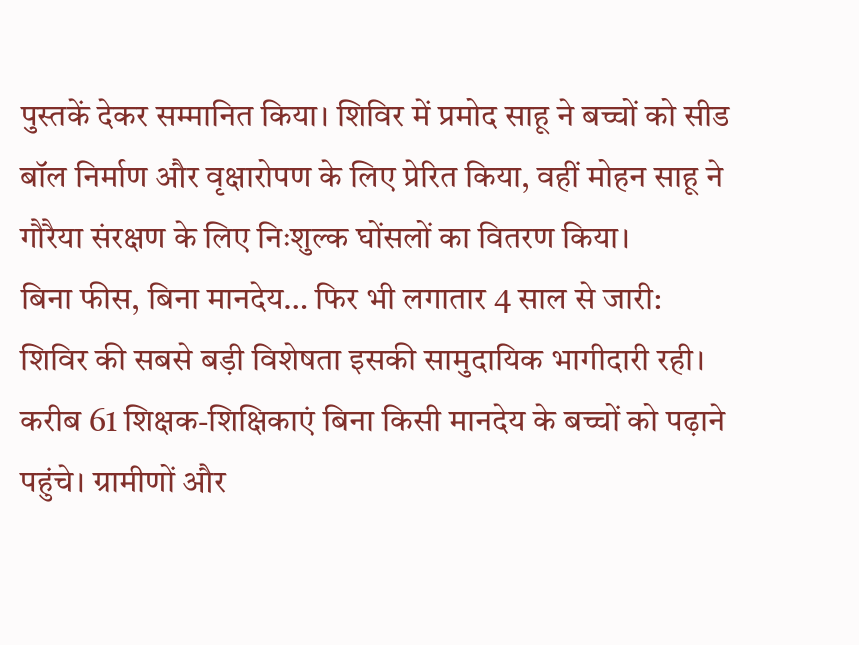पुस्तकें देकर सम्मानित किया। शिविर में प्रमोद साहू ने बच्चों को सीड बॉल निर्माण और वृक्षारोपण के लिए प्रेरित किया, वहीं मोहन साहू ने गौरैया संरक्षण के लिए निःशुल्क घोंसलों का वितरण किया।
बिना फीस, बिना मानदेय… फिर भी लगातार 4 साल से जारी:
शिविर की सबसे बड़ी विशेषता इसकी सामुदायिक भागीदारी रही। करीब 61 शिक्षक-शिक्षिकाएं बिना किसी मानदेय के बच्चों को पढ़ाने पहुंचे। ग्रामीणों और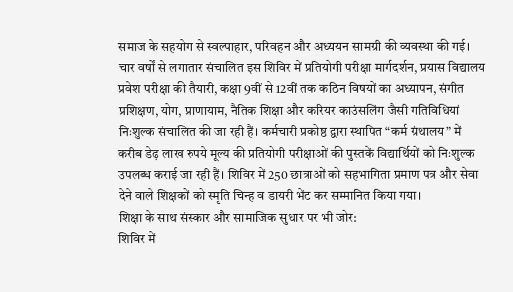समाज के सहयोग से स्वल्पाहार, परिवहन और अध्ययन सामग्री की व्यवस्था की गई। चार वर्षों से लगातार संचालित इस शिविर में प्रतियोगी परीक्षा मार्गदर्शन, प्रयास विद्यालय प्रवेश परीक्षा की तैयारी, कक्षा 9वीं से 12वीं तक कठिन विषयों का अध्यापन, संगीत प्रशिक्षण, योग, प्राणायाम, नैतिक शिक्षा और करियर काउंसलिंग जैसी गतिविधियां निःशुल्क संचालित की जा रही हैं। कर्मचारी प्रकोष्ठ द्वारा स्थापित “कर्म ग्रंथालय” में करीब डेढ़ लाख रुपये मूल्य की प्रतियोगी परीक्षाओं की पुस्तकें विद्यार्थियों को निःशुल्क उपलब्ध कराई जा रही हैं। शिविर में 250 छात्राओं को सहभागिता प्रमाण पत्र और सेवा देने वाले शिक्षकों को स्मृति चिन्ह व डायरी भेंट कर सम्मानित किया गया।
शिक्षा के साथ संस्कार और सामाजिक सुधार पर भी जोर:
शिविर में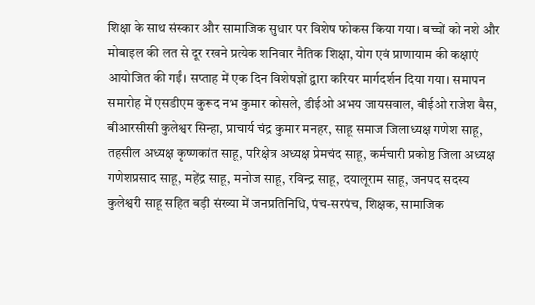शिक्षा के साथ संस्कार और सामाजिक सुधार पर विशेष फोकस किया गया। बच्चों को नशे और मोबाइल की लत से दूर रखने प्रत्येक शनिवार नैतिक शिक्षा, योग एवं प्राणायाम की कक्षाएं आयोजित की गईं। सप्ताह में एक दिन विशेषज्ञों द्वारा करियर मार्गदर्शन दिया गया। समापन समारोह में एसडीएम कुरूद नभ कुमार कोसले, डीईओ अभय जायसवाल, बीईओ राजेश बैस, बीआरसीसी कुलेश्वर सिन्हा, प्राचार्य चंद्र कुमार मनहर, साहू समाज जिलाध्यक्ष गणेश साहू, तहसील अध्यक्ष कृष्णकांत साहू, परिक्षेत्र अध्यक्ष प्रेमचंद साहू, कर्मचारी प्रकोष्ठ जिला अध्यक्ष गणेशप्रसाद साहू, महेंद्र साहू, मनोज साहू, रविन्द्र साहू, दयालूराम साहू, जनपद सदस्य कुलेश्वरी साहू सहित बड़ी संख्या में जनप्रतिनिधि, पंच-सरपंच, शिक्षक, सामाजिक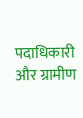पदाधिकारी और ग्रामीण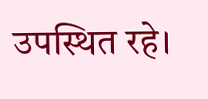उपस्थित रहे।